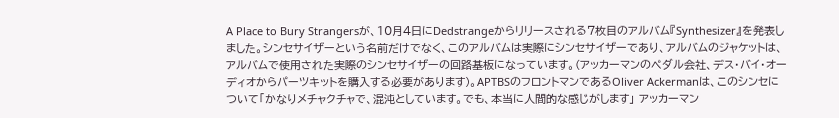A Place to Bury Strangersが、10月4日にDedstrangeからリリースされる7枚目のアルバム『Synthesizer』を発表しました。シンセサイザーという名前だけでなく、このアルバムは実際にシンセサイザーであり、アルバムのジャケットは、アルバムで使用された実際のシンセサイザーの回路基板になっています。(アッカーマンのペダル会社、デス・バイ・オーディオからパーツキットを購入する必要があります)。APTBSのフロントマンであるOliver Ackermanは、このシンセについて「かなりメチャクチャで、混沌としています。でも、本当に人間的な感じがします」 アッカーマン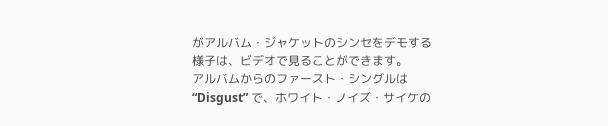がアルバム・ジャケットのシンセをデモする様子は、ビデオで見ることができます。
アルバムからのファースト・シングルは “Disgust” で、ホワイト・ノイズ・サイケの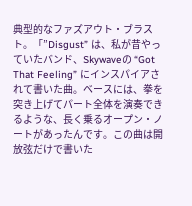典型的なファズアウト・ブラスト。「”Disgust” は、私が昔やっていたバンド、Skywaveの “Got That Feeling” にインスパイアされて書いた曲。ベースには、拳を突き上げてパート全体を演奏できるような、長く乗るオープン・ノートがあったんです。この曲は開放弦だけで書いた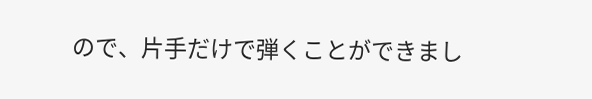ので、片手だけで弾くことができまし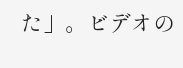た」。ビデオの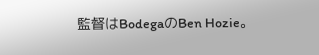監督はBodegaのBen Hozie。